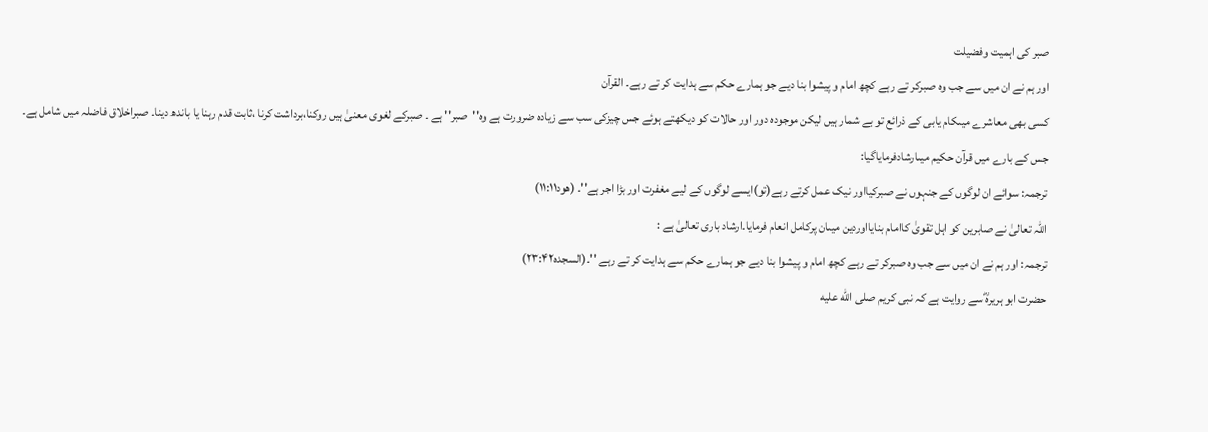صبر کی اہمیت وفضیلت
اور ہم نے ان میں سے جب وہ صبرکر تے رہے کچھ امام و پیشوا بنا دیے جو ہمارے حکم سے ہدایت کر تے رہے۔ القرآن
کسی بھی معاشرے میںکام یابی کے ذرائع تو بے شمار ہیں لیکن موجودہ دور اور حالات کو دیکھتے ہوئے جس چیزکی سب سے زیادہ ضرورت ہے وہ''صبر'' ہے ۔ صبرکے لغوی معنیٰ ہیں روکنا،برداشت کرنا ،ثابت قدم رہنا یا باندھ دینا۔ صبراخلاق فاضلہ میں شامل ہے۔ جس کے بارے میں قرآن حکیم میںارشادفرمایاگیا:
ترجمہ: سوائے ان لوگوں کے جنہوں نے صبرکیااور نیک عمل کرتے رہے(تو)ایسے لوگوں کے لیے مغفرت اور بڑا اجر ہے''۔ (ھود۱۱:۱۱)
اللہ تعالیٰ نے صابرین کو اہل تقویٰ کاامام بنایااوردین میںان پرکامل انعام فرمایا۔ارشاد باری تعالیٰ ہے :
ترجمہ: اور ہم نے ان میں سے جب وہ صبرکر تے رہے کچھ امام و پیشوا بنا دیے جو ہمارے حکم سے ہدایت کر تے رہے ''۔(السجدہ۲۳:۴۲)
حضرت ابو ہریرہؓ سے روایت ہے کہ نبی کریم صلى الله عليه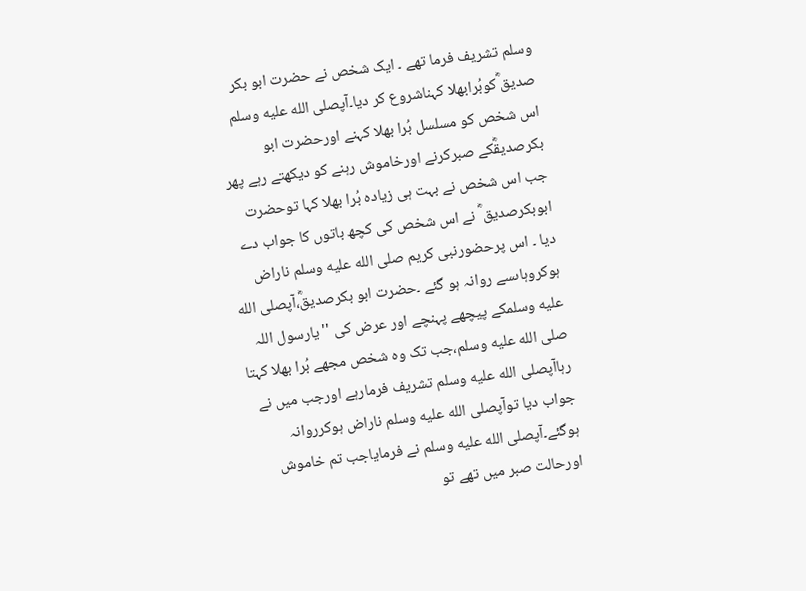وسلم تشریف فرما تھے ۔ ایک شخص نے حضرت ابو بکر صدیق ؓکوبُرابھلا کہناشروع کر دیا۔آپصلى الله عليه وسلم اس شخص کو مسلسل بُرا بھلا کہنے اورحضرت ابو بکرصدیقؓکے صبرکرنے اورخاموش رہنے کو دیکھتے رہے پھر جب اس شخص نے بہت ہی زیادہ بُرا بھلا کہا توحضرت ابوبکرصدیق ؓ نے اس شخص کی کچھ باتوں کا جواب دے دیا ۔ اس پرحضورنبی کریم صلى الله عليه وسلم ناراض ہوکروہاںسے روانہ ہو گئے ۔حضرت ابو بکرصدیقؓ،آپصلى الله عليه وسلمکے پیچھے پہنچے اور عرض کی ''یارسول اللہ صلى الله عليه وسلم،جب تک وہ شخص مجھے بُرا بھلا کہتا رہاآپصلى الله عليه وسلم تشریف فرمارہے اورجب میں نے جواب دیا توآپصلى الله عليه وسلم ناراض ہوکرروانہ ہوگئے۔آپصلى الله عليه وسلم نے فرمایاجب تم خاموش اورحالت صبر میں تھے تو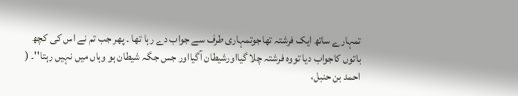تمہارے ساتھ ایک فرشتہ تھاجوتمہاری طرف سے جواب دے رہا تھا ۔ پھر جب تم نے اس کی کچھ باتوں کاجواب دیا تووہ فرشتہ چلا گیااورشیطان آگیااور جس جگہ شیطان ہو وہاں میں نہیں رہتا''۔ ( احمد بن حنبل،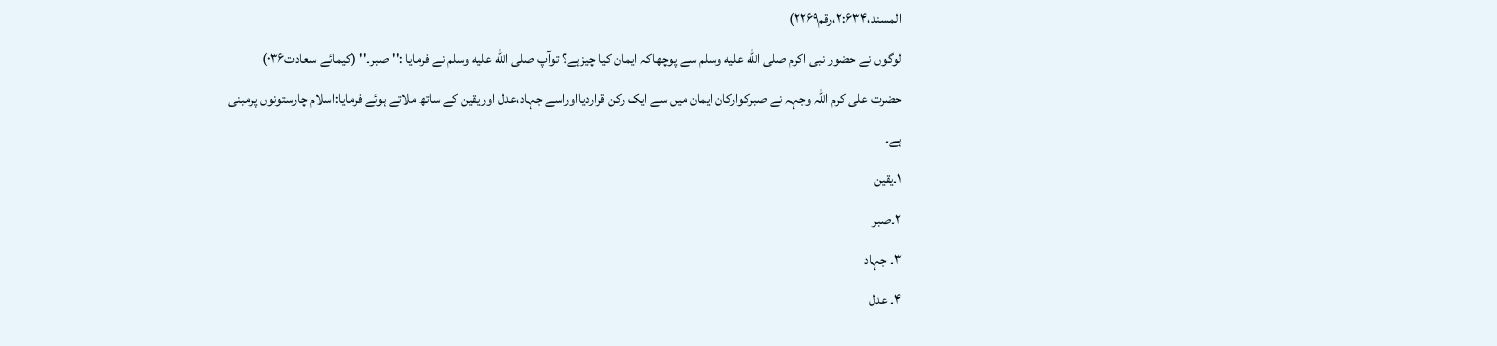المسند،۲:۶۳۴،رقم۲۲۶۹)
لوگوں نے حضور نبی اکرم صلى الله عليه وسلم سے پوچھاکہ ایمان کیا چیزہے؟ توآپ صلى الله عليه وسلم نے فرمایا :'' صبر۔'' (کیمائے سعادت۰۳۶)
حضرت علی کرم اللہ وجہہ نے صبرکوارکان ایمان میں سے ایک رکن قراردیااوراسے جہاد،عدل اوریقین کے ساتھ ملاتے ہوئے فرمایا:اسلام چارستونوں پرمبنی ہے۔
۱۔یقین
۲۔صبر
۳۔ جہاد
۴۔ عدل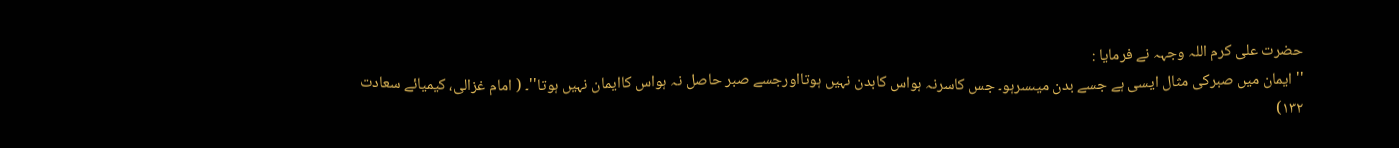حضرت علی کرم اللہ وجہہ نے فرمایا :
'' ایمان میں صبرکی مثال ایسی ہے جسے بدن میںسرہو۔ جس کاسرنہ ہواس کابدن نہیں ہوتااورجسے صبر حاصل نہ ہواس کاایمان نہیں ہوتا''۔ ( امام غزالی، کیمیائے سعادت ۱۳۲)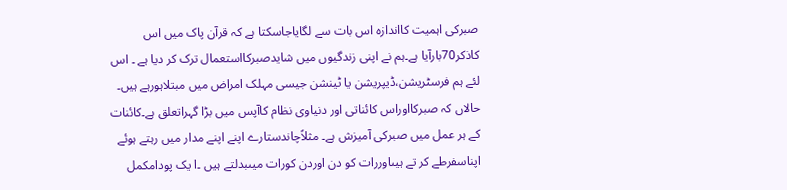صبرکی اہمیت کااندازہ اس بات سے لگایاجاسکتا ہے کہ قرآن پاک میں اس کاذکر70بارآیا ہے۔ہم نے اپنی زندگیوں میں شایدصبرکااستعمال ترک کر دیا ہے ۔ اس لئے ہم فرسٹریشن،ڈیپریشن یا ٹینشن جیسی مہلک امراض میں مبتلاہورہے ہیں۔ حالاں کہ صبرکااوراس کائناتی اور دنیاوی نظام کاآپس میں بڑا گہراتعلق ہے۔کائنات کے ہر عمل میں صبرکی آمیزش ہے۔ مثلاًچاندستارے اپنے اپنے مدار میں رہتے ہوئے اپناسفرطے کر تے ہیںاوررات کو دن اوردن کورات میںبدلتے ہیں ۔ا یک پودامکمل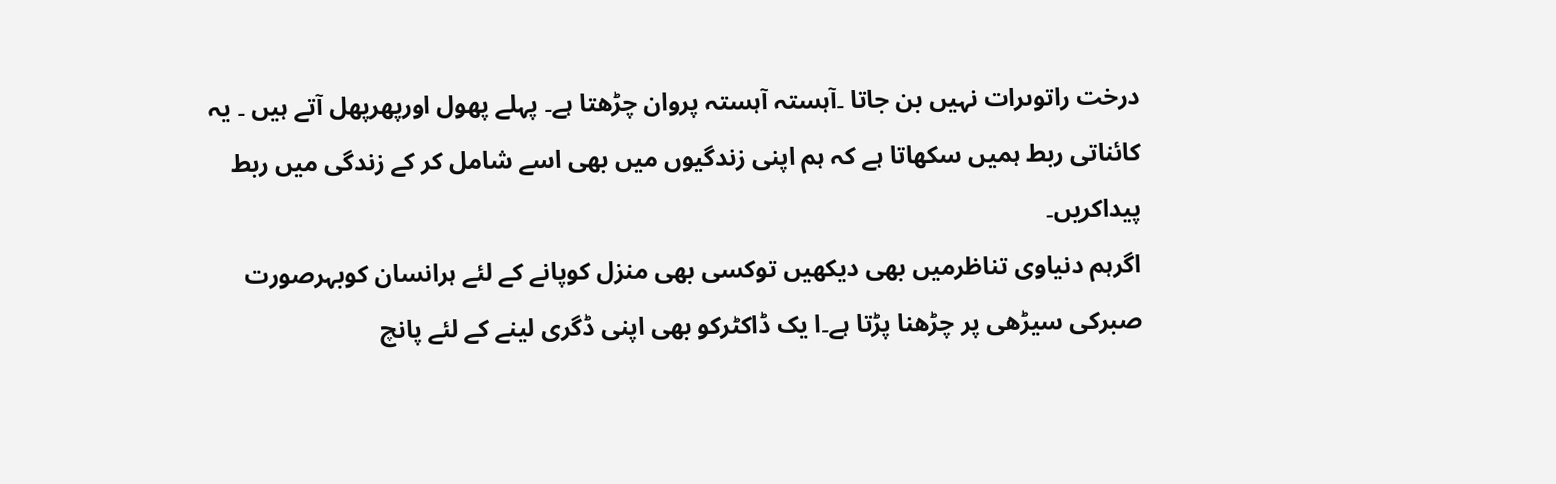درخت راتوںرات نہیں بن جاتا ۔آہستہ آہستہ پروان چڑھتا ہے۔ پہلے پھول اورپھرپھل آتے ہیں ۔ یہ کائناتی ربط ہمیں سکھاتا ہے کہ ہم اپنی زندگیوں میں بھی اسے شامل کر کے زندگی میں ربط پیداکریں۔
اگرہم دنیاوی تناظرمیں بھی دیکھیں توکسی بھی منزل کوپانے کے لئے ہرانسان کوبہرصورت صبرکی سیڑھی پر چڑھنا پڑتا ہے۔ا یک ڈاکٹرکو بھی اپنی ڈگری لینے کے لئے پانچ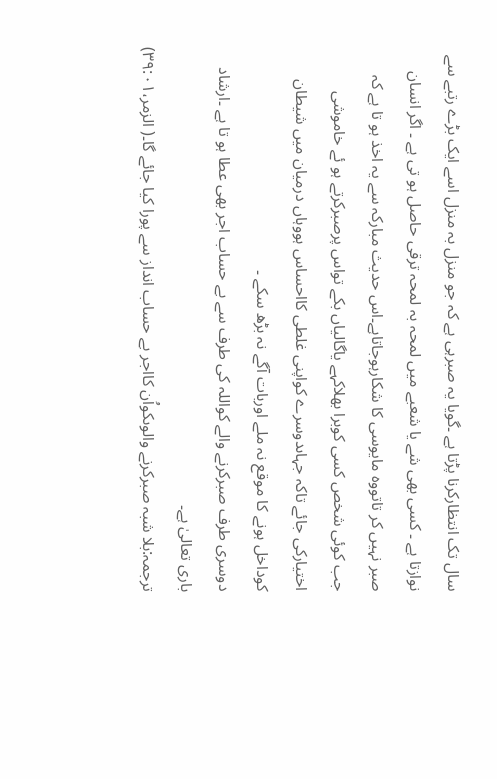سال تک انتظارکرنا پڑتا ہے ۔گویا یہ صبرہی ہے کہ جو منزل بہ منزل اسے ایک بڑے رتبے سے نوازتا ہے ۔ کسی بھی شے یا شعبے میں لمحہ بہ لمحہ ترقی حاصل ہو تی ہے ۔ اگر انسان صبر نہیں کر تاتووہ مایوسی کا شکارہوجاتاہے۔اس حدیث مبارکہ سے یہ اخذ ہو تا ہے کہ جب کوئی شخص کسی کوبرا بھلاکہے یاگالیاں بکے تواس پرصبرکرتے ہو ئے خاموشی اختیارکی جائے تاکہ جہاںدوسرے کواپنی غلطی کااحساس ہووہاں درمیان میں شیطان کوداخل ہونے کا موقع نہ ملے اوربات آگے نہ بڑھ سکے ۔
دوسری طرف صبرکرنے والے کواللہ کی طرف سے بے حساب اجر بھی عطا ہو تا ہے ۔ارشاد باری تعالیٰ ہے۔
ترجمہ:بلا شبہ صبرکرنے والوںکواُن کااجر بے حساب انداز سے پورا کیا جائے گا۔( الزمر،۳۹:۰۱)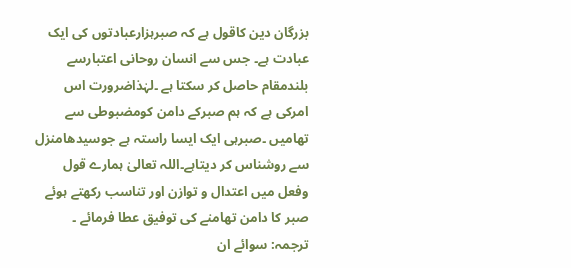بزرگان دین کاقول ہے کہ صبرہزارعبادتوں کی ایک عبادت ہے۔ جس سے انسان روحانی اعتبارسے بلندمقام حاصل کر سکتا ہے ۔لہٰذاضرورت اس امرکی ہے کہ ہم صبرکے دامن کومضبوطی سے تھامیں ۔صبرہی ایک ایسا راستہ ہے جوسیدھامنزل سے روشناس کر دیتاہے۔اللہ تعالیٰ ہمارے قول وفعل میں اعتدال و توازن اور تناسب رکھتے ہوئے صبر کا دامن تھامنے کی توفیق عطا فرمائے ۔
ترجمہ: سوائے ان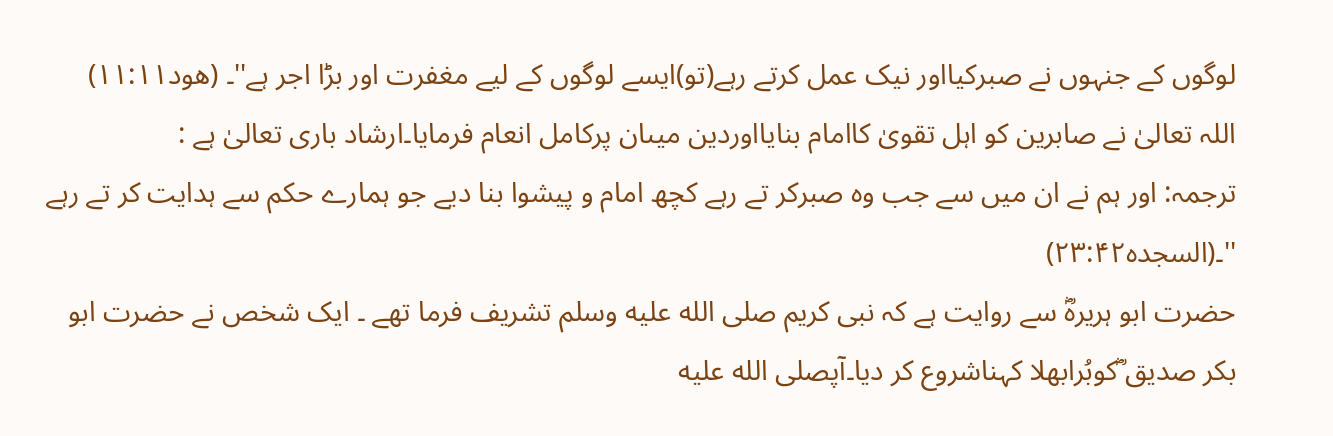لوگوں کے جنہوں نے صبرکیااور نیک عمل کرتے رہے(تو)ایسے لوگوں کے لیے مغفرت اور بڑا اجر ہے''۔ (ھود۱۱:۱۱)
اللہ تعالیٰ نے صابرین کو اہل تقویٰ کاامام بنایااوردین میںان پرکامل انعام فرمایا۔ارشاد باری تعالیٰ ہے :
ترجمہ: اور ہم نے ان میں سے جب وہ صبرکر تے رہے کچھ امام و پیشوا بنا دیے جو ہمارے حکم سے ہدایت کر تے رہے ''۔(السجدہ۲۳:۴۲)
حضرت ابو ہریرہؓ سے روایت ہے کہ نبی کریم صلى الله عليه وسلم تشریف فرما تھے ۔ ایک شخص نے حضرت ابو بکر صدیق ؓکوبُرابھلا کہناشروع کر دیا۔آپصلى الله عليه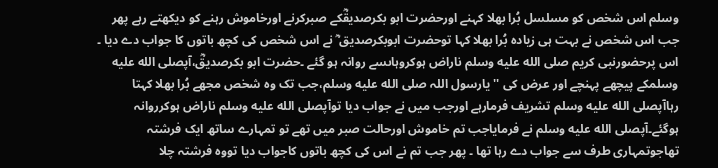وسلم اس شخص کو مسلسل بُرا بھلا کہنے اورحضرت ابو بکرصدیقؓکے صبرکرنے اورخاموش رہنے کو دیکھتے رہے پھر جب اس شخص نے بہت ہی زیادہ بُرا بھلا کہا توحضرت ابوبکرصدیق ؓ نے اس شخص کی کچھ باتوں کا جواب دے دیا ۔ اس پرحضورنبی کریم صلى الله عليه وسلم ناراض ہوکروہاںسے روانہ ہو گئے ۔حضرت ابو بکرصدیقؓ،آپصلى الله عليه وسلمکے پیچھے پہنچے اور عرض کی ''یارسول اللہ صلى الله عليه وسلم،جب تک وہ شخص مجھے بُرا بھلا کہتا رہاآپصلى الله عليه وسلم تشریف فرمارہے اورجب میں نے جواب دیا توآپصلى الله عليه وسلم ناراض ہوکرروانہ ہوگئے۔آپصلى الله عليه وسلم نے فرمایاجب تم خاموش اورحالت صبر میں تھے تو تمہارے ساتھ ایک فرشتہ تھاجوتمہاری طرف سے جواب دے رہا تھا ۔ پھر جب تم نے اس کی کچھ باتوں کاجواب دیا تووہ فرشتہ چلا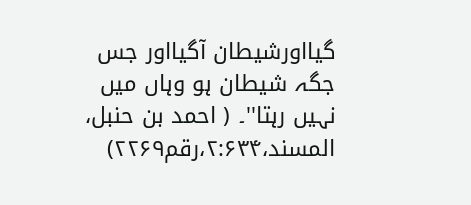گیااورشیطان آگیااور جس جگہ شیطان ہو وہاں میں نہیں رہتا''۔ ( احمد بن حنبل، المسند،۲:۶۳۴،رقم۲۲۶۹)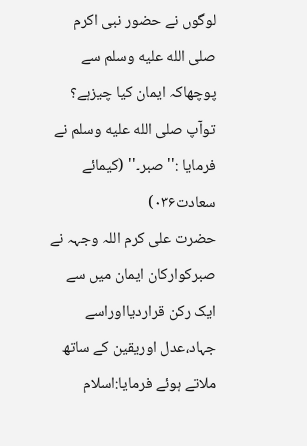لوگوں نے حضور نبی اکرم صلى الله عليه وسلم سے پوچھاکہ ایمان کیا چیزہے؟ توآپ صلى الله عليه وسلم نے فرمایا :'' صبر۔'' (کیمائے سعادت۰۳۶)
حضرت علی کرم اللہ وجہہ نے صبرکوارکان ایمان میں سے ایک رکن قراردیااوراسے جہاد،عدل اوریقین کے ساتھ ملاتے ہوئے فرمایا:اسلام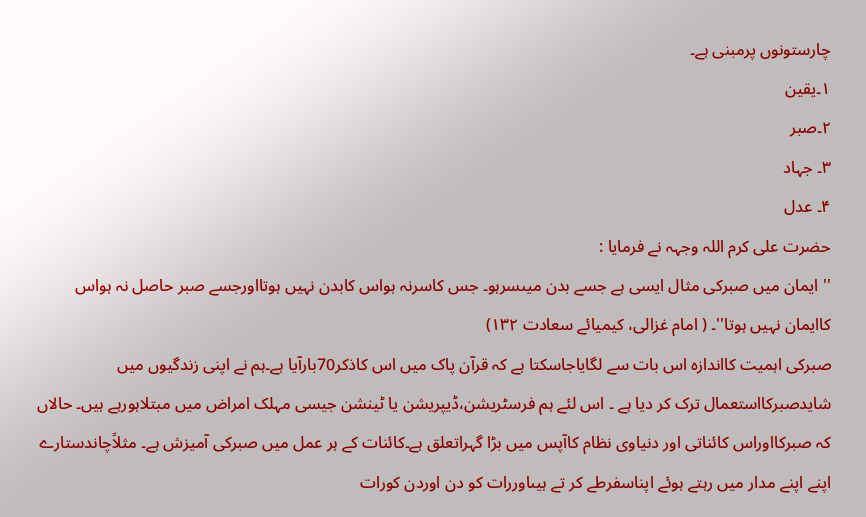چارستونوں پرمبنی ہے۔
۱۔یقین
۲۔صبر
۳۔ جہاد
۴۔ عدل
حضرت علی کرم اللہ وجہہ نے فرمایا :
'' ایمان میں صبرکی مثال ایسی ہے جسے بدن میںسرہو۔ جس کاسرنہ ہواس کابدن نہیں ہوتااورجسے صبر حاصل نہ ہواس کاایمان نہیں ہوتا''۔ ( امام غزالی، کیمیائے سعادت ۱۳۲)
صبرکی اہمیت کااندازہ اس بات سے لگایاجاسکتا ہے کہ قرآن پاک میں اس کاذکر70بارآیا ہے۔ہم نے اپنی زندگیوں میں شایدصبرکااستعمال ترک کر دیا ہے ۔ اس لئے ہم فرسٹریشن،ڈیپریشن یا ٹینشن جیسی مہلک امراض میں مبتلاہورہے ہیں۔ حالاں کہ صبرکااوراس کائناتی اور دنیاوی نظام کاآپس میں بڑا گہراتعلق ہے۔کائنات کے ہر عمل میں صبرکی آمیزش ہے۔ مثلاًچاندستارے اپنے اپنے مدار میں رہتے ہوئے اپناسفرطے کر تے ہیںاوررات کو دن اوردن کورات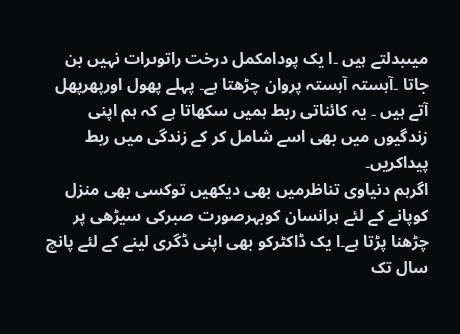میںبدلتے ہیں ۔ا یک پودامکمل درخت راتوںرات نہیں بن جاتا ۔آہستہ آہستہ پروان چڑھتا ہے۔ پہلے پھول اورپھرپھل آتے ہیں ۔ یہ کائناتی ربط ہمیں سکھاتا ہے کہ ہم اپنی زندگیوں میں بھی اسے شامل کر کے زندگی میں ربط پیداکریں۔
اگرہم دنیاوی تناظرمیں بھی دیکھیں توکسی بھی منزل کوپانے کے لئے ہرانسان کوبہرصورت صبرکی سیڑھی پر چڑھنا پڑتا ہے۔ا یک ڈاکٹرکو بھی اپنی ڈگری لینے کے لئے پانچ سال تک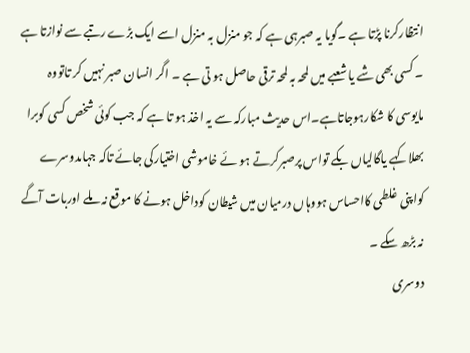انتظارکرنا پڑتا ہے ۔گویا یہ صبرہی ہے کہ جو منزل بہ منزل اسے ایک بڑے رتبے سے نوازتا ہے ۔ کسی بھی شے یا شعبے میں لمحہ بہ لمحہ ترقی حاصل ہو تی ہے ۔ اگر انسان صبر نہیں کر تاتووہ مایوسی کا شکارہوجاتاہے۔اس حدیث مبارکہ سے یہ اخذ ہو تا ہے کہ جب کوئی شخص کسی کوبرا بھلاکہے یاگالیاں بکے تواس پرصبرکرتے ہو ئے خاموشی اختیارکی جائے تاکہ جہاںدوسرے کواپنی غلطی کااحساس ہووہاں درمیان میں شیطان کوداخل ہونے کا موقع نہ ملے اوربات آگے نہ بڑھ سکے ۔
دوسری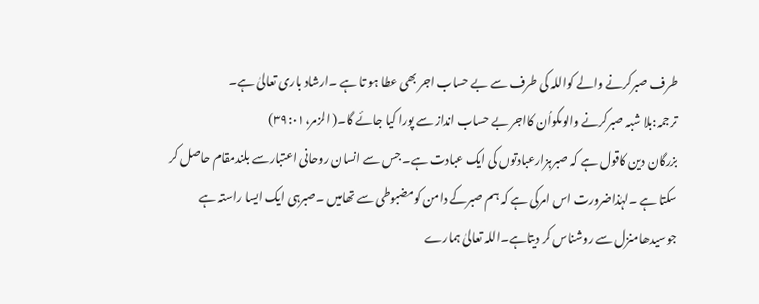طرف صبرکرنے والے کواللہ کی طرف سے بے حساب اجر بھی عطا ہو تا ہے ۔ارشاد باری تعالیٰ ہے۔
ترجمہ:بلا شبہ صبرکرنے والوںکواُن کااجر بے حساب انداز سے پورا کیا جائے گا۔( الزمر،۳۹:۰۱)
بزرگان دین کاقول ہے کہ صبرہزارعبادتوں کی ایک عبادت ہے۔ جس سے انسان روحانی اعتبارسے بلندمقام حاصل کر سکتا ہے ۔لہٰذاضرورت اس امرکی ہے کہ ہم صبرکے دامن کومضبوطی سے تھامیں ۔صبرہی ایک ایسا راستہ ہے جوسیدھامنزل سے روشناس کر دیتاہے۔اللہ تعالیٰ ہمارے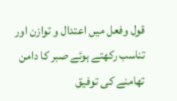قول وفعل میں اعتدال و توازن اور تناسب رکھتے ہوئے صبر کا دامن تھامنے کی توفیق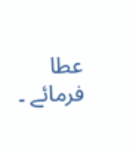عطا فرمائے ۔